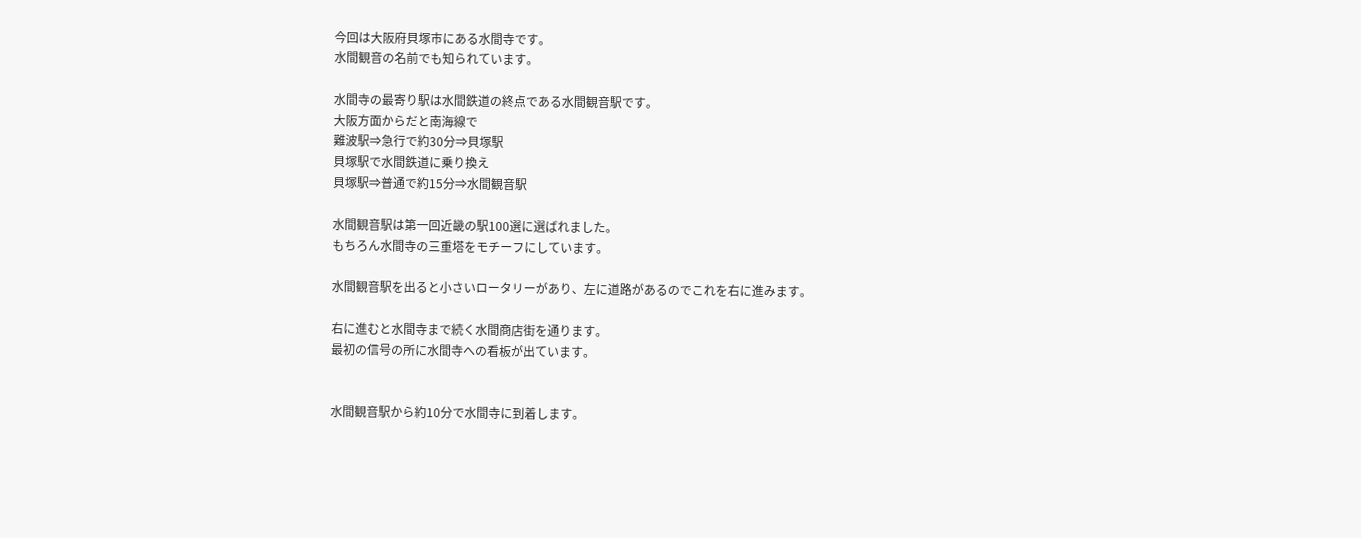今回は大阪府貝塚市にある水間寺です。
水間観音の名前でも知られています。

水間寺の最寄り駅は水間鉄道の終点である水間観音駅です。
大阪方面からだと南海線で
難波駅⇒急行で約30分⇒貝塚駅
貝塚駅で水間鉄道に乗り換え
貝塚駅⇒普通で約15分⇒水間観音駅

水間観音駅は第一回近畿の駅100選に選ばれました。
もちろん水間寺の三重塔をモチーフにしています。

水間観音駅を出ると小さいロータリーがあり、左に道路があるのでこれを右に進みます。

右に進むと水間寺まで続く水間商店街を通ります。
最初の信号の所に水間寺への看板が出ています。


水間観音駅から約10分で水間寺に到着します。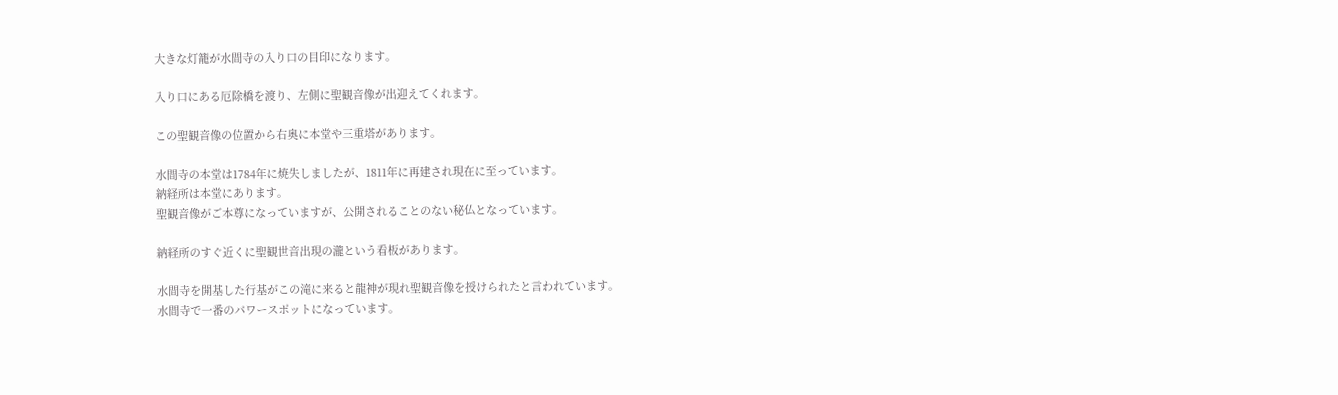大きな灯籠が水間寺の入り口の目印になります。

入り口にある厄除橋を渡り、左側に聖観音像が出迎えてくれます。

この聖観音像の位置から右奥に本堂や三重塔があります。

水間寺の本堂は1784年に焼失しましたが、1811年に再建され現在に至っています。
納経所は本堂にあります。
聖観音像がご本尊になっていますが、公開されることのない秘仏となっています。

納経所のすぐ近くに聖観世音出現の瀧という看板があります。

水間寺を開基した行基がこの滝に来ると龍神が現れ聖観音像を授けられたと言われています。
水間寺で一番のパワースポットになっています。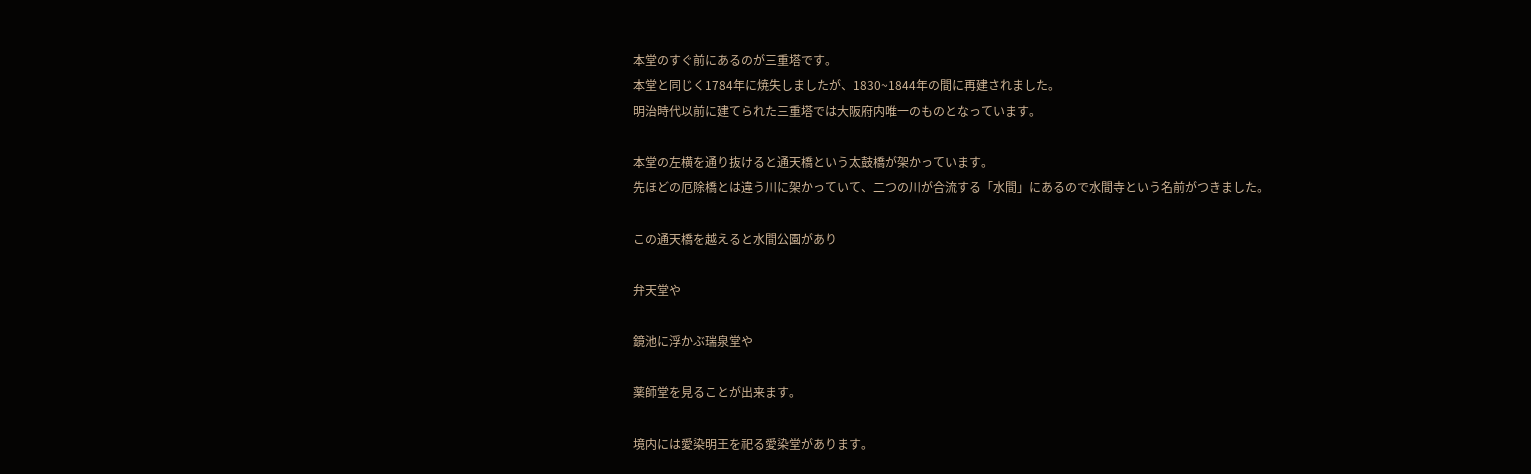本堂のすぐ前にあるのが三重塔です。
本堂と同じく1784年に焼失しましたが、1830~1844年の間に再建されました。
明治時代以前に建てられた三重塔では大阪府内唯一のものとなっています。

本堂の左横を通り抜けると通天橋という太鼓橋が架かっています。
先ほどの厄除橋とは違う川に架かっていて、二つの川が合流する「水間」にあるので水間寺という名前がつきました。

この通天橋を越えると水間公園があり

弁天堂や

鏡池に浮かぶ瑞泉堂や

薬師堂を見ることが出来ます。

境内には愛染明王を祀る愛染堂があります。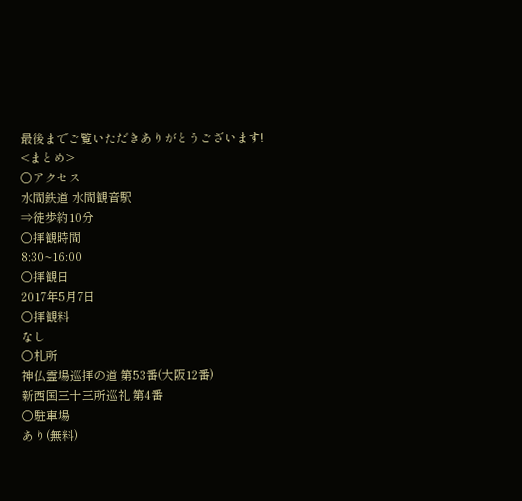最後までご覧いただきありがとうございます!
<まとめ>
〇アクセス
水間鉄道 水間観音駅
⇒徒歩約10分
〇拝観時間
8:30~16:00
〇拝観日
2017年5月7日
〇拝観料
なし
〇札所
神仏霊場巡拝の道 第53番(大阪12番)
新西国三十三所巡礼 第4番
〇駐車場
あり(無料)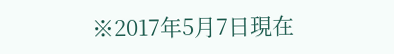※2017年5月7日現在